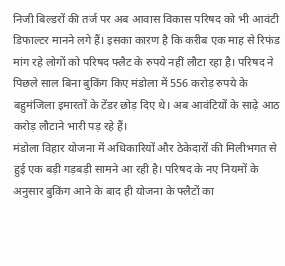निजी बिल्डरों की तर्ज पर अब आवास विकास परिषद को भी आवंटी डिफाल्टर मानने लगे हैं। इसका कारण है कि करीब एक माह से रिफंड मांग रहे लोगों को परिषद फ्लैट के रुपये नहीं लौटा रहा है। परिषद ने पिछले साल बिना बुकिंग किए मंडोला में 556 करोड़ रुपये के बहुमंजिला इमारतों के टेंडर छोड़ दिए थे। अब आवंटियों के साढ़े आठ करोड़ लौटाने भारी पड़ रहे हैं।
मंडोला विहार योजना में अधिकारियों और ठेकेदारों की मिलीभगत से हुई एक बड़ी गड़बड़ी सामने आ रही है। परिषद के नए नियमों के अनुसार बुकिंग आने के बाद ही योजना के फ्लैटों का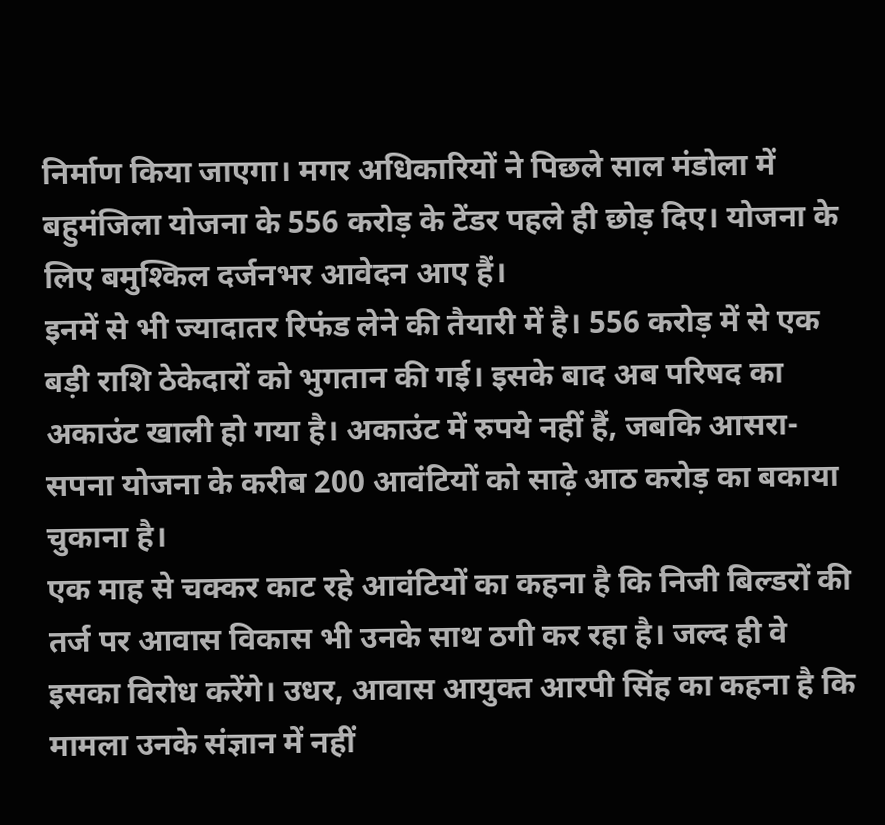निर्माण किया जाएगा। मगर अधिकारियों ने पिछले साल मंडोला में बहुमंजिला योजना के 556 करोड़ के टेंडर पहले ही छोड़ दिए। योजना के लिए बमुश्किल दर्जनभर आवेदन आए हैं।
इनमें से भी ज्यादातर रिफंड लेने की तैयारी में है। 556 करोड़ में से एक बड़ी राशि ठेकेदारों को भुगतान की गई। इसके बाद अब परिषद का अकाउंट खाली हो गया है। अकाउंट में रुपये नहीं हैं, जबकि आसरा-सपना योजना के करीब 200 आवंटियों को साढ़े आठ करोड़ का बकाया चुकाना है।
एक माह से चक्कर काट रहे आवंटियों का कहना है कि निजी बिल्डरों की तर्ज पर आवास विकास भी उनके साथ ठगी कर रहा है। जल्द ही वे इसका विरोध करेंगे। उधर, आवास आयुक्त आरपी सिंह का कहना है कि मामला उनके संज्ञान में नहीं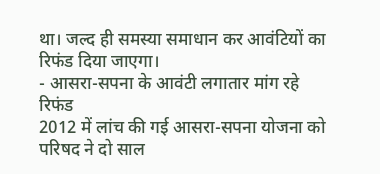था। जल्द ही समस्या समाधान कर आवंटियों का रिफंड दिया जाएगा।
- आसरा-सपना के आवंटी लगातार मांग रहे रिफंड
2012 में लांच की गई आसरा-सपना योजना को परिषद ने दो साल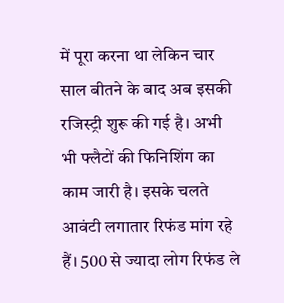में पूरा करना था लेकिन चार साल बीतने के बाद अब इसकी रजिस्ट्री शुरू की गई है। अभी भी फ्लैटों की फिनिशिंग का काम जारी है। इसके चलते आवंटी लगातार रिफंड मांग रहे हैं। 500 से ज्यादा लोग रिफंड ले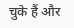चुके हैं और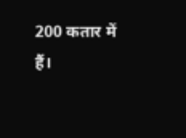200 कतार में हैं।